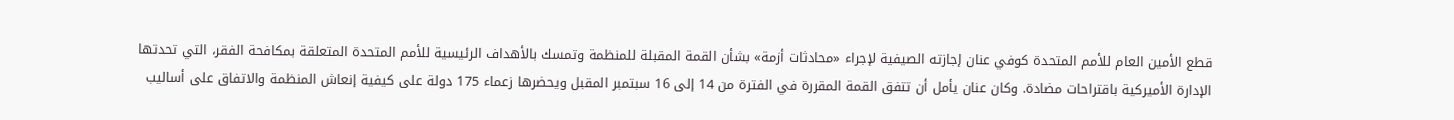قطع الأمين العام للأمم المتحدة كوفي عنان إجازته الصيفية لإجراء «محادثات أزمة» بشأن القمة المقبلة للمنظمة وتمسك بالأهداف الرئيسية للأمم المتحدة المتعلقة بمكافحة الفقر، التي تحدتها الإدارة الأميركية باقتراحات مضادة. وكان عنان يأمل أن تتفق القمة المقررة في الفترة من 14 إلى 16 سبتمبر المقبل ويحضرها زعماء 175 دولة على كيفية إنعاش المنظمة والاتفاق على أساليب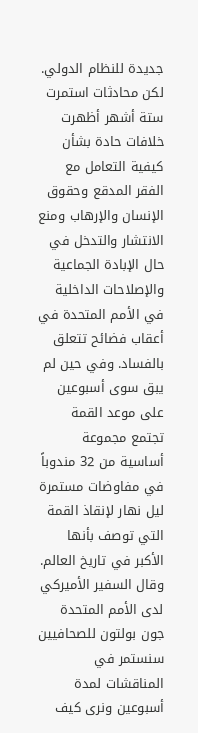جديدة للنظام الدولي.
لكن محادثات استمرت ستة أشهر أظهرت خلافات حادة بشأن كيفية التعامل مع الفقر المدقع وحقوق الإنسان والإرهاب ومنع الانتشار والتدخل في حال الإبادة الجماعية والإصلاحات الداخلية في الأمم المتحدة في أعقاب فضائح تتعلق بالفساد. وفي حين لم يبق سوى أسبوعين على موعد القمة تجتمع مجموعة أساسية من 32 مندوباً في مفاوضات مستمرة ليل نهار لإنقاذ القمة التي توصف بأنها الأكبر في تاريخ العالم.
وقال السفير الأميركي لدى الأمم المتحدة جون بولتون للصحافيين سنستمر في المناقشات لمدة أسبوعين ونرى كيف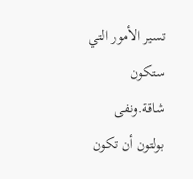تسير الأمور التي ستكون شاقة.ونفى بولتون أن تكون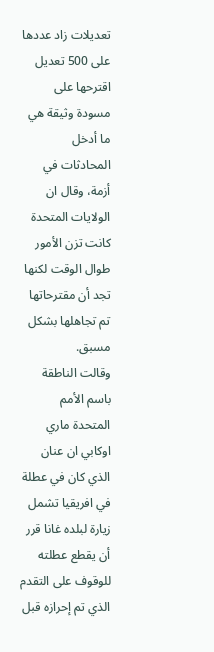تعديلات زاد عددها على 500 تعديل اقترحها على مسودة وثيقة هي ما أدخل المحادثات في أزمة، وقال ان الولايات المتحدة كانت تزن الأمور طوال الوقت لكنها تجد أن مقترحاتها تم تجاهلها بشكل مسبق.
وقالت الناطقة باسم الأمم المتحدة ماري اوكابي ان عنان الذي كان في عطلة في افريقيا تشمل زيارة لبلده غانا قرر أن يقطع عطلته للوقوف على التقدم الذي تم إحرازه قبل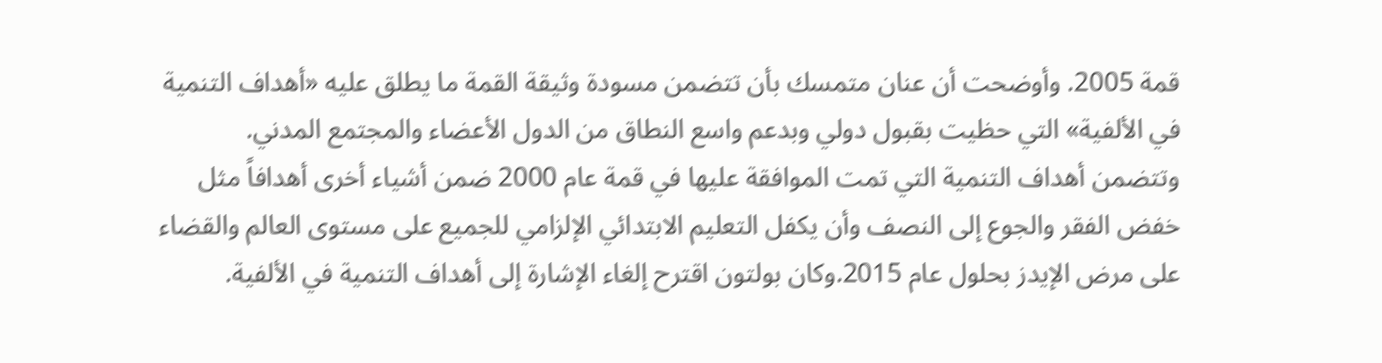قمة 2005. وأوضحت أن عنان متمسك بأن تتضمن مسودة وثيقة القمة ما يطلق عليه «أهداف التنمية في الألفية» التي حظيت بقبول دولي وبدعم واسع النطاق من الدول الأعضاء والمجتمع المدني.
وتتضمن أهداف التنمية التي تمت الموافقة عليها في قمة عام 2000 ضمن أشياء أخرى أهدافاً مثل خفض الفقر والجوع إلى النصف وأن يكفل التعليم الابتدائي الإلزامي للجميع على مستوى العالم والقضاء على مرض الإيدز بحلول عام 2015.وكان بولتون اقترح إلغاء الإشارة إلى أهداف التنمية في الألفية.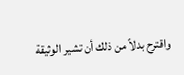واقترح بدلاً من ذلك أن تشير الوثيقة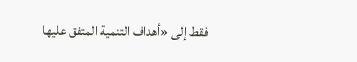فقط إلى «أهداف التنمية المتفق عليها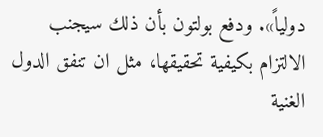دولياً». ودفع بولتون بأن ذلك سيجنب الالتزام بكيفية تحقيقها، مثل ان تنفق الدول الغنية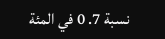نسبة 7. 0 في المئة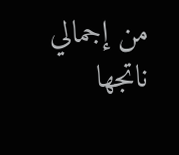من إجمالي ناتجها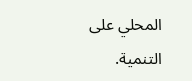المحلي على التنمية.